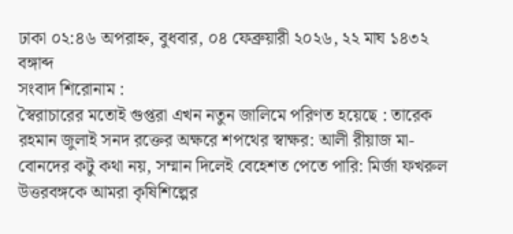ঢাকা ০২:৪৬ অপরাহ্ন, বুধবার, ০৪ ফেব্রুয়ারী ২০২৬, ২২ মাঘ ১৪৩২ বঙ্গাব্দ
সংবাদ শিরোনাম :
স্বৈরাচারের মতোই গুপ্তরা এখন নতুন জালিমে পরিণত হয়েছে : তারেক রহমান জুলাই সনদ রক্তের অক্ষরে শপথের স্বাক্ষর: আলী রীয়াজ মা-বোনদের কটু কথা নয়, সম্মান দিলেই বেহেশত পেতে পারি: মির্জা ফখরুল উত্তরবঙ্গকে আমরা কৃষিশিল্পের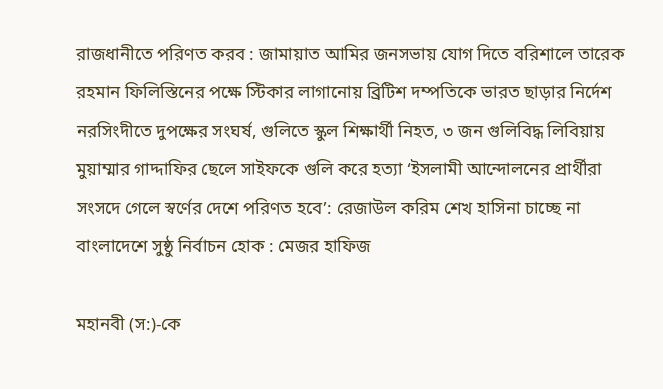রাজধানীতে পরিণত করব : জামায়াত আমির জনসভায় যোগ দিতে বরিশালে তারেক রহমান ফিলিস্তিনের পক্ষে স্টিকার লাগানোয় ব্রিটিশ দম্পতিকে ভারত ছাড়ার নির্দেশ নরসিংদীতে দুপক্ষের সংঘর্ষ, গুলিতে স্কুল শিক্ষার্থী নিহত, ৩ জন গুলিবিদ্ধ লিবিয়ায় মুয়াম্মার গাদ্দাফির ছেলে সাইফকে গুলি করে হত্যা ‘ইসলামী আন্দোলনের প্রার্থীরা সংসদে গেলে স্বর্ণের দেশে পরিণত হবে’: রেজাউল করিম শেখ হাসিনা চাচ্ছে না বাংলাদেশে সুষ্ঠু নির্বাচন হোক : মেজর হাফিজ

মহানবী (স:)-কে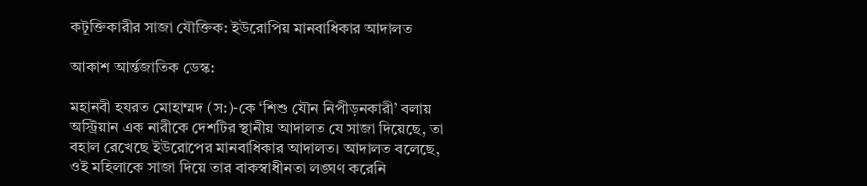কটূক্তিকারীর সাজা যৌক্তিক: ইউরোপিয় মানবাধিকার আদালত

আকাশ আর্ন্তজাতিক ডেস্ক:

মহানবী হযরত মোহাম্মদ (স:)-কে ‘শিশু যৌন নিপীড়নকারী’ বলায় অস্ট্রিয়ান এক নারীকে দেশটির স্থানীয় আদালত যে সাজা দিয়েছে, তা বহাল রেখেছে ইউরোপের মানবাধিকার আদালত। আদালত বলেছে, ওই মহিলাকে সাজা দিয়ে তার বাকস্বাধীনতা লঙ্ঘণ করেনি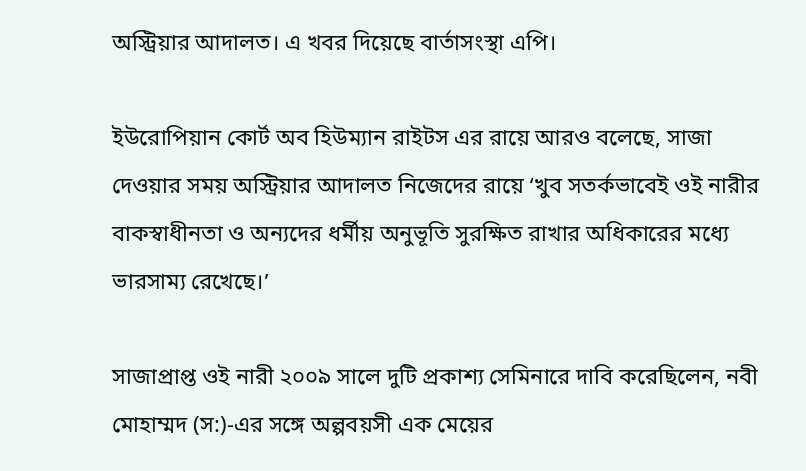অস্ট্রিয়ার আদালত। এ খবর দিয়েছে বার্তাসংস্থা এপি।

ইউরোপিয়ান কোর্ট অব হিউম্যান রাইটস এর রায়ে আরও বলেছে, সাজা দেওয়ার সময় অস্ট্রিয়ার আদালত নিজেদের রায়ে ‘খুব সতর্কভাবেই ওই নারীর বাকস্বাধীনতা ও অন্যদের ধর্মীয় অনুভূতি সুরক্ষিত রাখার অধিকারের মধ্যে ভারসাম্য রেখেছে।’

সাজাপ্রাপ্ত ওই নারী ২০০৯ সালে দুটি প্রকাশ্য সেমিনারে দাবি করেছিলেন, নবী মোহাম্মদ (স:)-এর সঙ্গে অল্পবয়সী এক মেয়ের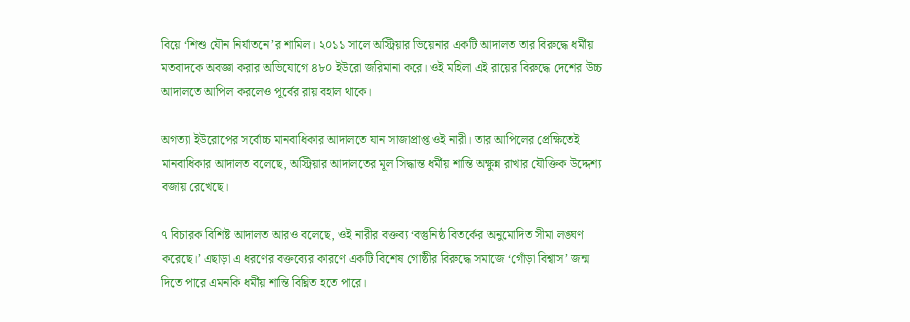বিয়ে ‘শিশু যৌন নির্যাতনে’র শামিল। ২০১১ সালে অস্ট্রিয়ার ভিয়েনার একটি আদালত তার বিরুদ্ধে ধর্মীয় মতবাদকে অবজ্ঞা করার অভিযোগে ৪৮০ ইউরো জরিমানা করে। ওই মহিলা এই রায়ের বিরুদ্ধে দেশের উচ্চ আদালতে আপিল করলেও পূর্বের রায় বহাল থাকে।

অগত্যা ইউরোপের সর্বোচ্চ মানবাধিকার আদালতে যান সাজাপ্রাপ্ত ওই নারী। তার আপিলের প্রেক্ষিতেই মানবাধিকার আদালত বলেছে, অস্ট্রিয়ার আদালতের মূল সিদ্ধান্ত ধর্মীয় শান্তি অক্ষুন্ন রাখার যৌক্তিক উদ্দেশ্য বজায় রেখেছে।

৭ বিচারক বিশিষ্ট আদালত আরও বলেছে, ওই নারীর বক্তব্য ‘বস্তুনিষ্ঠ বিতর্কের অনুমোদিত সীমা লঙ্ঘণ করেছে।’ এছাড়া এ ধরণের বক্তব্যের কারণে একটি বিশেষ গোষ্ঠীর বিরুদ্ধে সমাজে ‘গোঁড়া বিশ্বাস’ জন্ম দিতে পারে এমনকি ধর্মীয় শান্তি বিঘ্নিত হতে পারে।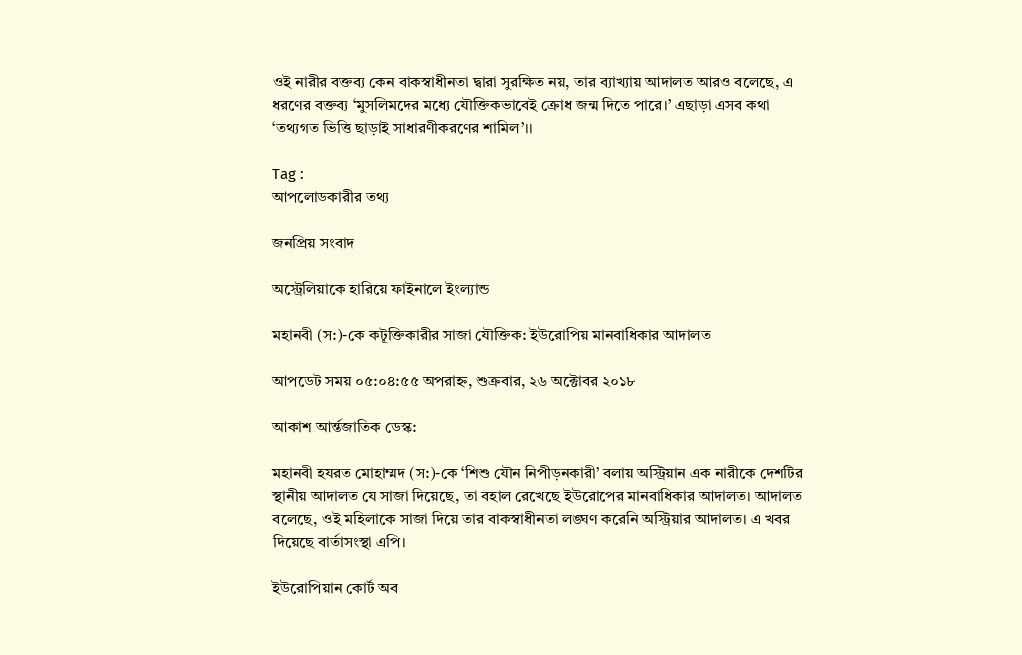ওই নারীর বক্তব্য কেন বাকস্বাধীনতা দ্বারা সুরক্ষিত নয়, তার ব্যাখ্যায় আদালত আরও বলেছে, এ ধরণের বক্তব্য ‘মুসলিমদের মধ্যে যৌক্তিকভাবেই ক্রোধ জন্ম দিতে পারে।’ এছাড়া এসব কথা ‘তথ্যগত ভিত্তি ছাড়াই সাধারণীকরণের শামিল’।।

Tag :
আপলোডকারীর তথ্য

জনপ্রিয় সংবাদ

অস্ট্রেলিয়াকে হারিয়ে ফাইনালে ইংল্যান্ড

মহানবী (স:)-কে কটূক্তিকারীর সাজা যৌক্তিক: ইউরোপিয় মানবাধিকার আদালত

আপডেট সময় ০৫:০৪:৫৫ অপরাহ্ন, শুক্রবার, ২৬ অক্টোবর ২০১৮

আকাশ আর্ন্তজাতিক ডেস্ক:

মহানবী হযরত মোহাম্মদ (স:)-কে ‘শিশু যৌন নিপীড়নকারী’ বলায় অস্ট্রিয়ান এক নারীকে দেশটির স্থানীয় আদালত যে সাজা দিয়েছে, তা বহাল রেখেছে ইউরোপের মানবাধিকার আদালত। আদালত বলেছে, ওই মহিলাকে সাজা দিয়ে তার বাকস্বাধীনতা লঙ্ঘণ করেনি অস্ট্রিয়ার আদালত। এ খবর দিয়েছে বার্তাসংস্থা এপি।

ইউরোপিয়ান কোর্ট অব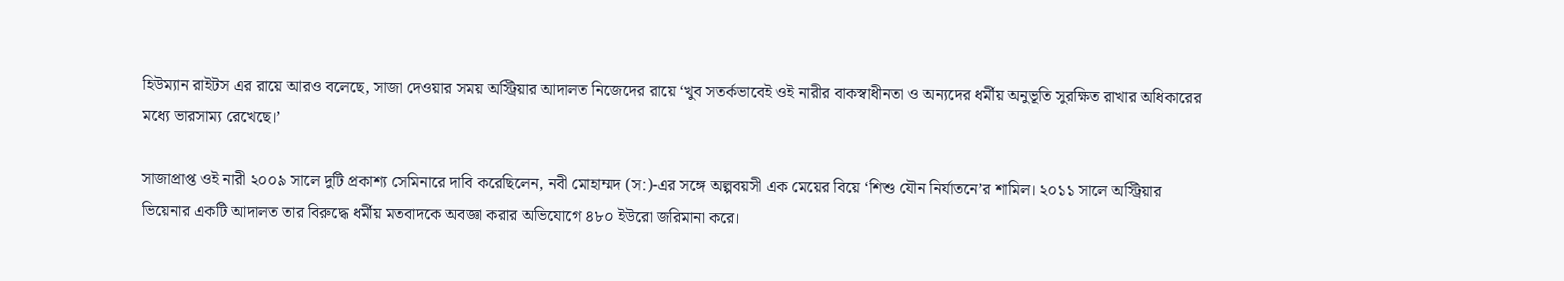হিউম্যান রাইটস এর রায়ে আরও বলেছে, সাজা দেওয়ার সময় অস্ট্রিয়ার আদালত নিজেদের রায়ে ‘খুব সতর্কভাবেই ওই নারীর বাকস্বাধীনতা ও অন্যদের ধর্মীয় অনুভূতি সুরক্ষিত রাখার অধিকারের মধ্যে ভারসাম্য রেখেছে।’

সাজাপ্রাপ্ত ওই নারী ২০০৯ সালে দুটি প্রকাশ্য সেমিনারে দাবি করেছিলেন, নবী মোহাম্মদ (স:)-এর সঙ্গে অল্পবয়সী এক মেয়ের বিয়ে ‘শিশু যৌন নির্যাতনে’র শামিল। ২০১১ সালে অস্ট্রিয়ার ভিয়েনার একটি আদালত তার বিরুদ্ধে ধর্মীয় মতবাদকে অবজ্ঞা করার অভিযোগে ৪৮০ ইউরো জরিমানা করে।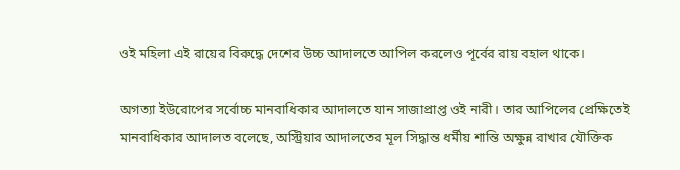ওই মহিলা এই রায়ের বিরুদ্ধে দেশের উচ্চ আদালতে আপিল করলেও পূর্বের রায় বহাল থাকে।

অগত্যা ইউরোপের সর্বোচ্চ মানবাধিকার আদালতে যান সাজাপ্রাপ্ত ওই নারী। তার আপিলের প্রেক্ষিতেই মানবাধিকার আদালত বলেছে, অস্ট্রিয়ার আদালতের মূল সিদ্ধান্ত ধর্মীয় শান্তি অক্ষুন্ন রাখার যৌক্তিক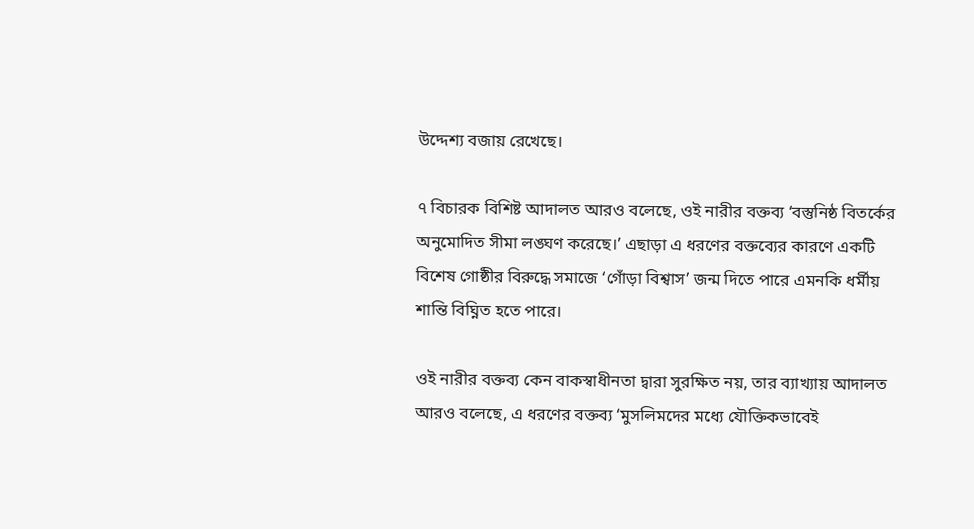উদ্দেশ্য বজায় রেখেছে।

৭ বিচারক বিশিষ্ট আদালত আরও বলেছে, ওই নারীর বক্তব্য ‘বস্তুনিষ্ঠ বিতর্কের অনুমোদিত সীমা লঙ্ঘণ করেছে।’ এছাড়া এ ধরণের বক্তব্যের কারণে একটি বিশেষ গোষ্ঠীর বিরুদ্ধে সমাজে ‘গোঁড়া বিশ্বাস’ জন্ম দিতে পারে এমনকি ধর্মীয় শান্তি বিঘ্নিত হতে পারে।

ওই নারীর বক্তব্য কেন বাকস্বাধীনতা দ্বারা সুরক্ষিত নয়, তার ব্যাখ্যায় আদালত আরও বলেছে, এ ধরণের বক্তব্য ‘মুসলিমদের মধ্যে যৌক্তিকভাবেই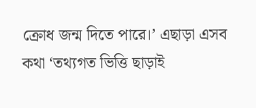ক্রোধ জন্ম দিতে পারে।’ এছাড়া এসব কথা ‘তথ্যগত ভিত্তি ছাড়াই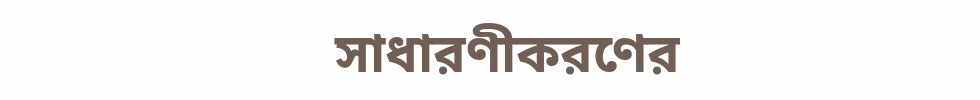সাধারণীকরণের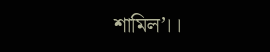শামিল’।।